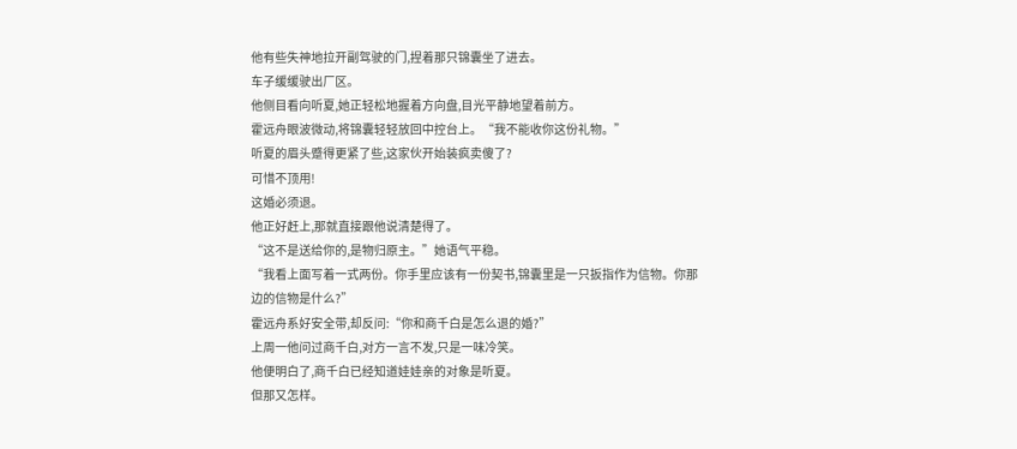他有些失神地拉开副驾驶的门,捏着那只锦囊坐了进去。
车子缓缓驶出厂区。
他侧目看向听夏,她正轻松地握着方向盘,目光平静地望着前方。
霍远舟眼波微动,将锦囊轻轻放回中控台上。“我不能收你这份礼物。”
听夏的眉头蹙得更紧了些,这家伙开始装疯卖傻了?
可惜不顶用!
这婚必须退。
他正好赶上,那就直接跟他说清楚得了。
“这不是送给你的,是物归原主。”她语气平稳。
“我看上面写着一式两份。你手里应该有一份契书,锦囊里是一只扳指作为信物。你那边的信物是什么?”
霍远舟系好安全带,却反问:“你和商千白是怎么退的婚?”
上周一他问过商千白,对方一言不发,只是一味冷笑。
他便明白了,商千白已经知道娃娃亲的对象是听夏。
但那又怎样。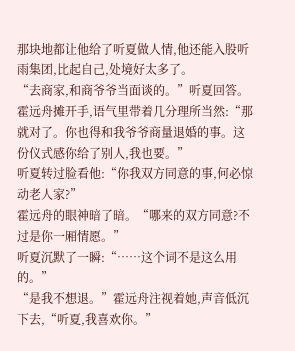那块地都让他给了听夏做人情,他还能入股听雨集团,比起自己,处境好太多了。
“去商家,和商爷爷当面谈的。”听夏回答。
霍远舟摊开手,语气里带着几分理所当然:“那就对了。你也得和我爷爷商量退婚的事。这份仪式感你给了别人,我也要。”
听夏转过脸看他:“你我双方同意的事,何必惊动老人家?”
霍远舟的眼神暗了暗。“哪来的双方同意?不过是你一厢情愿。”
听夏沉默了一瞬:“……这个词不是这么用的。”
“是我不想退。”霍远舟注视着她,声音低沉下去,“听夏,我喜欢你。”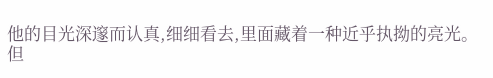他的目光深邃而认真,细细看去,里面藏着一种近乎执拗的亮光。
但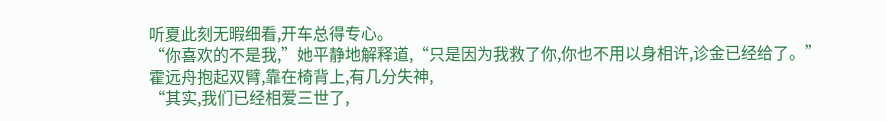听夏此刻无暇细看,开车总得专心。
“你喜欢的不是我,”她平静地解释道,“只是因为我救了你,你也不用以身相许,诊金已经给了。”
霍远舟抱起双臂,靠在椅背上,有几分失神,
“其实,我们已经相爱三世了,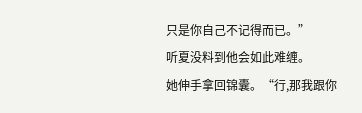只是你自己不记得而已。”
听夏没料到他会如此难缠。
她伸手拿回锦囊。“行,那我跟你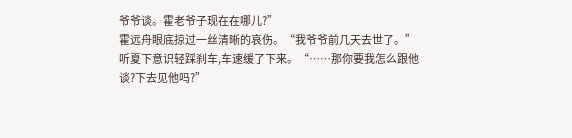爷爷谈。霍老爷子现在在哪儿?”
霍远舟眼底掠过一丝清晰的哀伤。“我爷爷前几天去世了。”
听夏下意识轻踩刹车,车速缓了下来。“……那你要我怎么跟他谈?下去见他吗?”